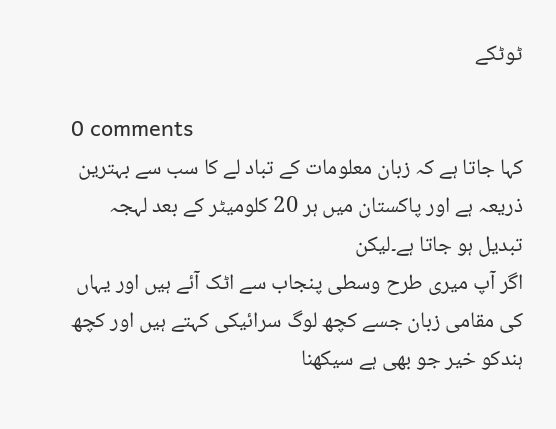ٹوٹکے

0 comments
کہا جاتا ہے کہ زبان معلومات کے تباد لے کا سب سے بہترین ذریعہ ہے اور پاکستان میں ہر 20 کلومیٹر کے بعد لہجہ تبدیل ہو جاتا ہے۔لیکن
اگر آپ میری طرح وسطی پنجاب سے اٹک آئے ہیں اور یہاں کی مقامی زبان جسے کچھ لوگ سرائیکی کہتے ہیں اور کچھ ہندکو خیر جو بھی ہے سیکھنا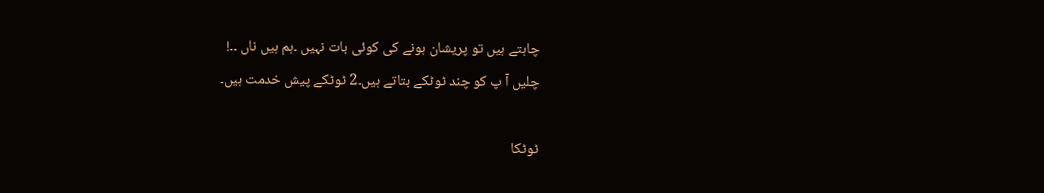چاہتے ہیں تو پریشان ہونے کی کوئی بات نہیں ۔ہم ہیں ناں ۔۔!
چلیں آ پ کو چند ٹوٹکے بتاتے ہیں۔2 ٹوٹکے پیش خدمت ہیں۔

ٹوٹکا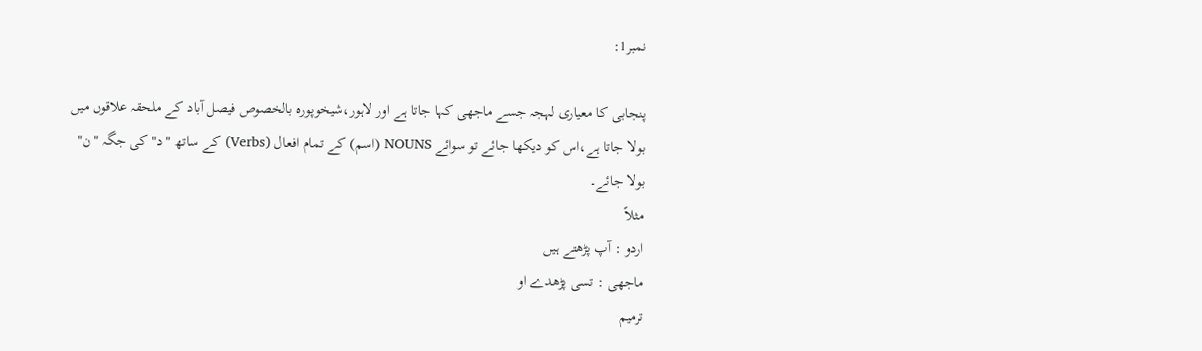نمبر1:

پنجابی کا معیاری لہجہ جسے ماجھی کہا جاتا ہے اور لاہور،شیخوپورہ بالخصوص فیصل آباد کے ملحقہ علاقوں میں بولا جاتا ہے،اس کو دیکھا جائے تو سوائے NOUNS (اسم) کے تمام افعال (Verbs) کے ساتھ "د" کی جگہ "ن" بولا جائے۔
مثلاً
اردو : آپ پڑھتے ہیں
ماجھی : تسی پڑھدے او
ترمیم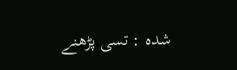شدہ : تسی پڑھنے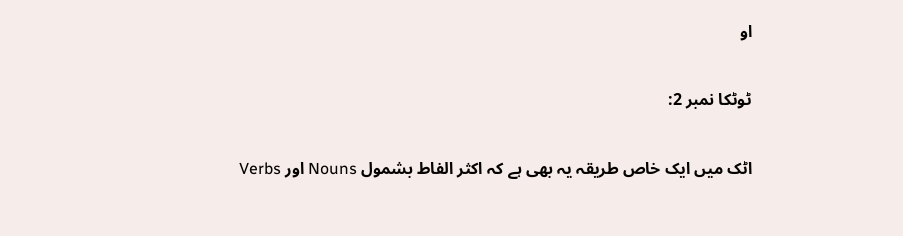او

ٹوٹکا نمبر 2:

اٹک میں ایک خاص طریقہ یہ بھی ہے کہ اکثر الفاط بشمول Nouns اور Verbs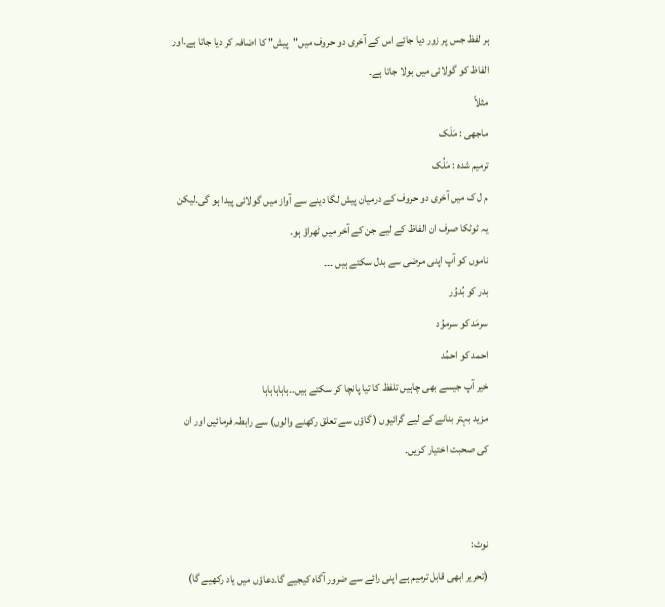ہر لفظ جس پر زور دیا جائے اس کے آخری دو حروف میں"پیش" کا اضافہ کر دیا جاتا ہے۔اور الفاظ کو گولائی میں بولا جاتا ہے۔
مثلاً
ماجھی : مَلَک
ترمیم شدہ : مَلُک
م ل ک میں آخری دو حروف کے درمیان پیش لگا دینے سے آواز میں گولائی پیدا ہو گی۔لیکن یہ ٹوٹکا صرف ان الفاظ کے لیے جن کے آخر میں ٹھراؤ ہو۔
ناموں کو آپ اپنی مرضی سے بدل سکتے ہیں ۔۔۔
بدر کو بُدوُر
سرمَد کو سرموُد
احمد کو احمُد
خیر آپ جیسے بھی چاہیں تلفظ کا تیا پانچا کر سکتے ہیں۔۔ہاہاہاہاہا
مزید بہتر بنانے کے لیے گرائیوں ( گاؤں سے تعلق رکھنے والوں) سے رابطہ فرمائیں اور ان کی صحبت اختیار کریں۔


نوٹ:
(تحریر ابھی قابل ترمیم ہے اپنی رائے سے ضرور آگاہ کیجیے گا۔دعاؤں میں یاد رکھیے گا)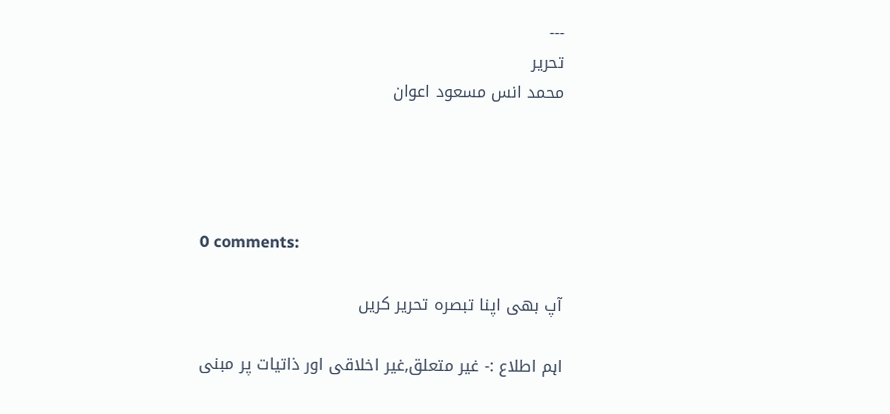---
تحریر
محمد انس مسعود اعوان




0 comments:

آپ بھی اپنا تبصرہ تحریر کریں

اہم اطلاع :- غیر متعلق,غیر اخلاقی اور ذاتیات پر مبنی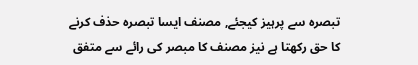تبصرہ سے پرہیز کیجئے, مصنف ایسا تبصرہ حذف کرنے کا حق رکھتا ہے نیز مصنف کا مبصر کی رائے سے متفق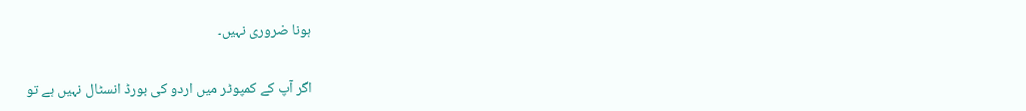ہونا ضروری نہیں۔

اگر آپ کے کمپوٹر میں اردو کی بورڈ انسٹال نہیں ہے تو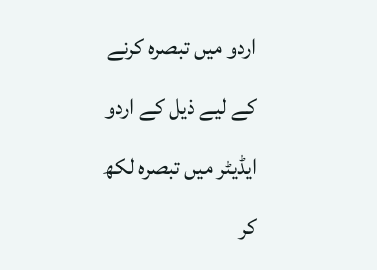اردو میں تبصرہ کرنے کے لیے ذیل کے اردو ایڈیٹر میں تبصرہ لکھ کر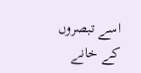اسے تبصروں کے خانے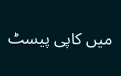میں کاپی پیسٹ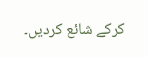کرکے شائع کردیں۔